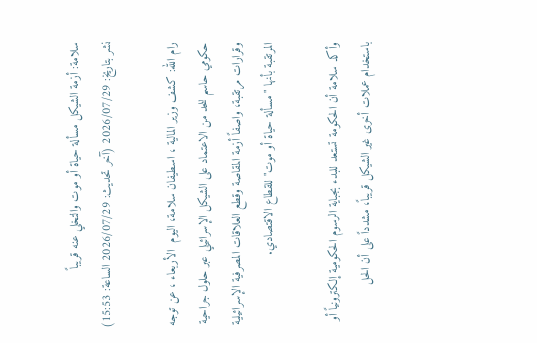سلامة: أزمة الشيكل مسألة حياة أو موت والتخلي عنه قريباً
نشر بتاريخ: 2026/07/29 (آخر تحديث: 2026/07/29 الساعة: 15:53)

رام الله: كشف وزير المالية ، اسطيفان سلامة، اليوم  الأربعاء ، عن توجه حكومي حاسم للحد من الاعتماد على الشيكل الإسرائيلي عبر حلول جراحية وقرارات مرتقبة، واصفاً أزمة المقاصة وقطع العلاقات المصرفية الإسرائيلية المرتقبة بأنها "مسألة حياة أو موت" للقطاع الاقتصادي.

وأكد سلامة أن الحكومة تستعد للبدء بجباية الرسوم الحكومية إلكترونياً أو باستخدام عملات أخرى غير الشيكل قريباً، مشدداً على أن الحل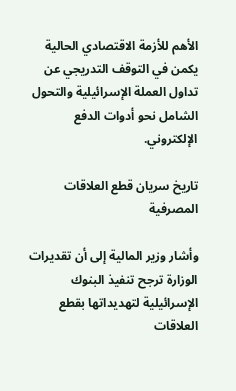الأهم للأزمة الاقتصادي الحالية يكمن في التوقف التدريجي عن تداول العملة الإسرائيلية والتحول الشامل نحو أدوات الدفع الإلكتروني.

تاريخ سريان قطع العلاقات المصرفية

وأشار وزير المالية إلى أن تقديرات الوزارة ترجح تنفيذ البنوك الإسرائيلية لتهديداتها بقطع العلاقات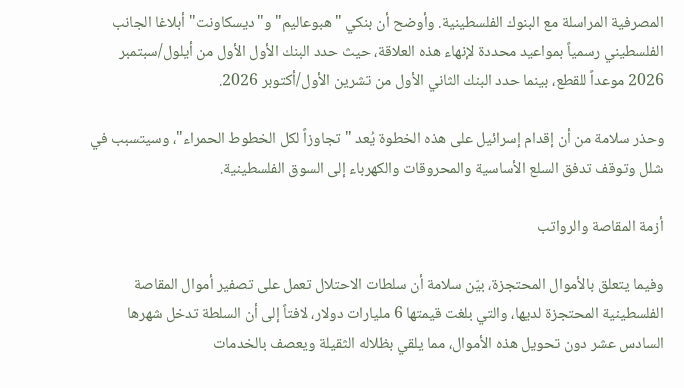المصرفية المراسلة مع البنوك الفلسطينية. وأوضح أن بنكي "هبوعاليم" و"ديسكاونت" أبلاغا الجانب الفلسطيني رسمياً بمواعيد محددة لإنهاء هذه العلاقة، حيث حدد البنك الأول الأول من أيلول/سبتمبر 2026 موعداً للقطع، بينما حدد البنك الثاني الأول من تشرين الأول/أكتوبر 2026.

وحذر سلامة من أن إقدام إسرائيل على هذه الخطوة يُعد "تجاوزاً لكل الخطوط الحمراء"، وسيتسبب في شلل وتوقف تدفق السلع الأساسية والمحروقات والكهرباء إلى السوق الفلسطينية.

أزمة المقاصة والرواتب

وفيما يتعلق بالأموال المحتجزة، بيّن سلامة أن سلطات الاحتلال تعمل على تصفير أموال المقاصة الفلسطينية المحتجزة لديها، والتي بلغت قيمتها 6 مليارات دولار، لافتاً إلى أن السلطة تدخل شهرها السادس عشر دون تحويل هذه الأموال، مما يلقي بظلاله الثقيلة ويعصف بالخدمات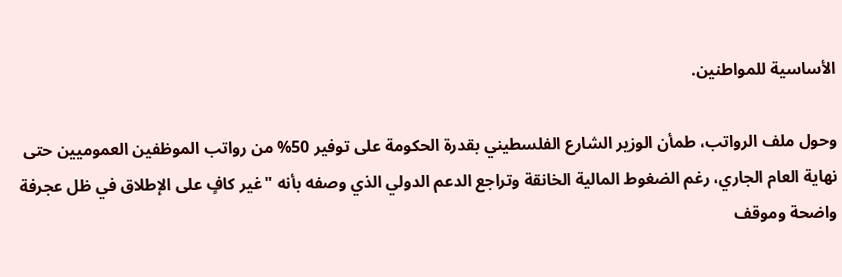الأساسية للمواطنين.

وحول ملف الرواتب، طمأن الوزير الشارع الفلسطيني بقدرة الحكومة على توفير 50% من رواتب الموظفين العموميين حتى نهاية العام الجاري، رغم الضغوط المالية الخانقة وتراجع الدعم الدولي الذي وصفه بأنه "غير كافٍ على الإطلاق في ظل عجرفة واضحة وموقف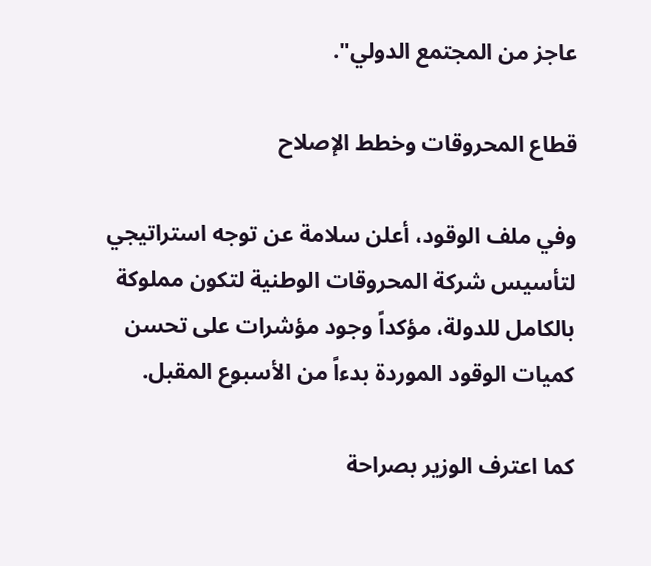عاجز من المجتمع الدولي".

قطاع المحروقات وخطط الإصلاح

وفي ملف الوقود، أعلن سلامة عن توجه استراتيجي لتأسيس شركة المحروقات الوطنية لتكون مملوكة بالكامل للدولة، مؤكداً وجود مؤشرات على تحسن كميات الوقود الموردة بدءاً من الأسبوع المقبل.

كما اعترف الوزير بصراحة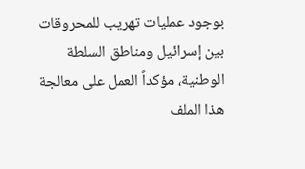بوجود عمليات تهريب للمحروقات بين إسرائيل ومناطق السلطة الوطنية، مؤكداً العمل على معالجة هذا الملف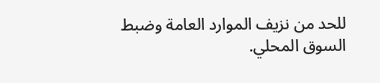للحد من نزيف الموارد العامة وضبط السوق المحلي.